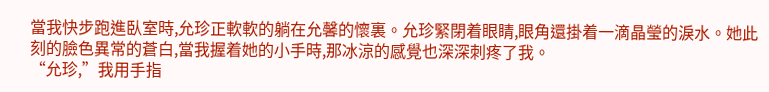當我快步跑進臥室時,允珍正軟軟的躺在允馨的懷裏。允珍緊閉着眼睛,眼角還掛着一滴晶瑩的淚水。她此刻的臉色異常的蒼白,當我握着她的小手時,那冰涼的感覺也深深刺疼了我。
“允珍,”我用手指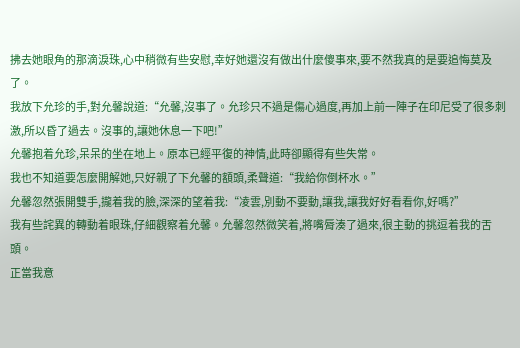拂去她眼角的那滴淚珠,心中稍微有些安慰,幸好她還沒有做出什麼傻事來,要不然我真的是要追悔莫及了。
我放下允珍的手,對允馨說道:“允馨,沒事了。允珍只不過是傷心過度,再加上前一陣子在印尼受了很多刺激,所以昏了過去。沒事的,讓她休息一下吧!”
允馨抱着允珍,呆呆的坐在地上。原本已經平復的神情,此時卻顯得有些失常。
我也不知道要怎麼開解她,只好親了下允馨的額頭,柔聲道:“我給你倒杯水。”
允馨忽然張開雙手,攏着我的臉,深深的望着我:“凌雲,別動不要動,讓我,讓我好好看看你,好嗎?”
我有些詫異的轉動着眼珠,仔細觀察着允馨。允馨忽然微笑着,將嘴脣湊了過來,很主動的挑逗着我的舌頭。
正當我意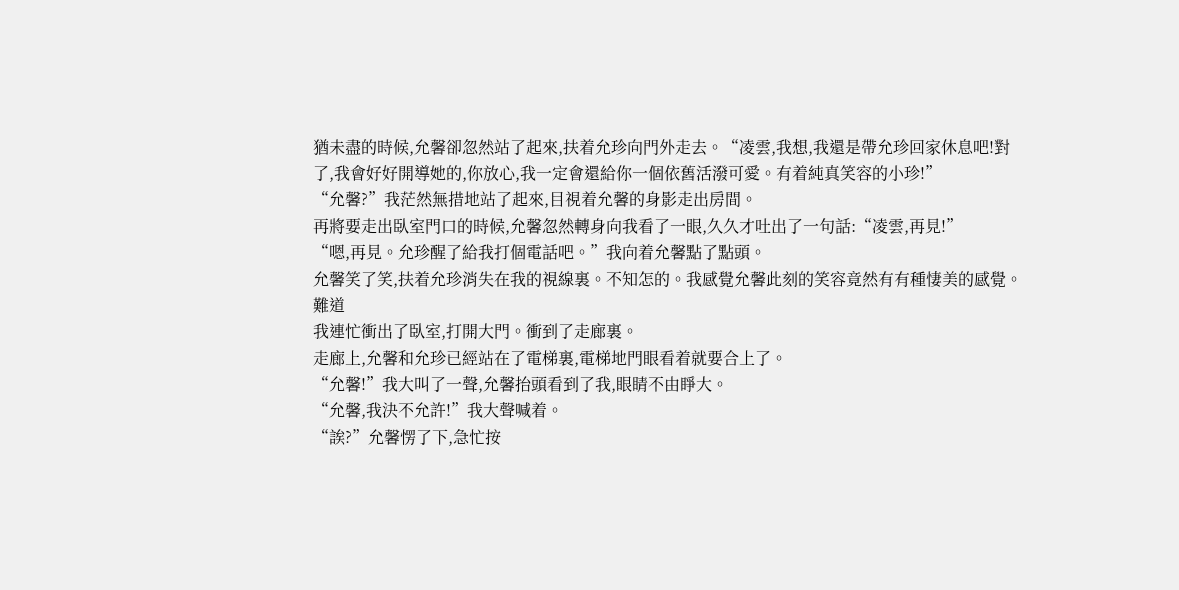猶未盡的時候,允馨卻忽然站了起來,扶着允珍向門外走去。“凌雲,我想,我還是帶允珍回家休息吧!對了,我會好好開導她的,你放心,我一定會還給你一個依舊活潑可愛。有着純真笑容的小珍!”
“允馨?”我茫然無措地站了起來,目視着允馨的身影走出房間。
再將要走出臥室門口的時候,允馨忽然轉身向我看了一眼,久久才吐出了一句話:“凌雲,再見!”
“嗯,再見。允珍醒了給我打個電話吧。”我向着允馨點了點頭。
允馨笑了笑,扶着允珍消失在我的視線裏。不知怎的。我感覺允馨此刻的笑容竟然有有種悽美的感覺。難道
我連忙衝出了臥室,打開大門。衝到了走廊裏。
走廊上,允馨和允珍已經站在了電梯裏,電梯地門眼看着就要合上了。
“允馨!”我大叫了一聲,允馨抬頭看到了我,眼睛不由睜大。
“允馨,我決不允許!”我大聲喊着。
“誒?”允馨愣了下,急忙按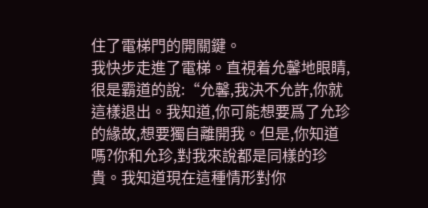住了電梯門的開關鍵。
我快步走進了電梯。直視着允馨地眼睛,很是霸道的說:“允馨,我決不允許,你就這樣退出。我知道,你可能想要爲了允珍的緣故,想要獨自離開我。但是,你知道嗎?你和允珍,對我來說都是同樣的珍貴。我知道現在這種情形對你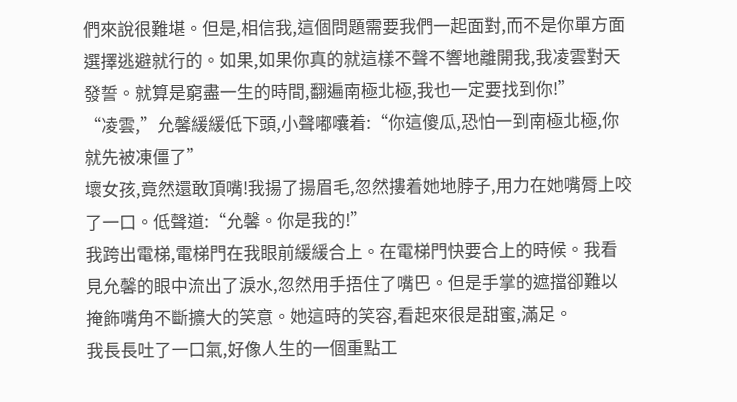們來說很難堪。但是,相信我,這個問題需要我們一起面對,而不是你單方面選擇逃避就行的。如果,如果你真的就這樣不聲不響地離開我,我凌雲對天發誓。就算是窮盡一生的時間,翻遍南極北極,我也一定要找到你!”
“凌雲,”允馨緩緩低下頭,小聲嘟囔着:“你這傻瓜,恐怕一到南極北極,你就先被凍僵了”
壞女孩,竟然還敢頂嘴!我揚了揚眉毛,忽然摟着她地脖子,用力在她嘴脣上咬了一口。低聲道:“允馨。你是我的!”
我跨出電梯,電梯門在我眼前緩緩合上。在電梯門快要合上的時候。我看見允馨的眼中流出了淚水,忽然用手捂住了嘴巴。但是手掌的遮擋卻難以掩飾嘴角不斷擴大的笑意。她這時的笑容,看起來很是甜蜜,滿足。
我長長吐了一口氣,好像人生的一個重點工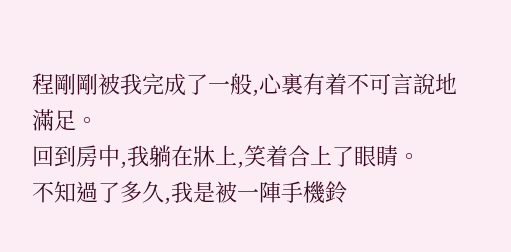程剛剛被我完成了一般,心裏有着不可言說地滿足。
回到房中,我躺在牀上,笑着合上了眼睛。
不知過了多久,我是被一陣手機鈴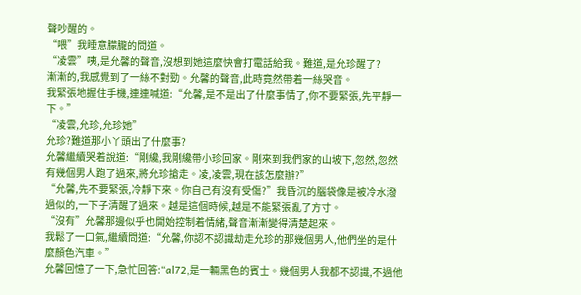聲吵醒的。
“喂”我睡意朦朧的問道。
“凌雲”咦,是允馨的聲音,沒想到她這麼快會打電話給我。難道,是允珍醒了?
漸漸的,我感覺到了一絲不對勁。允馨的聲音,此時竟然帶着一絲哭音。
我緊張地握住手機,連連喊道:“允馨,是不是出了什麼事情了,你不要緊張,先平靜一下。”
“凌雲,允珍,允珍她”
允珍?難道那小丫頭出了什麼事?
允馨繼續哭着說道:“剛纔,我剛纔帶小珍回家。剛來到我們家的山坡下,忽然,忽然有幾個男人跑了過來,將允珍搶走。凌,凌雲,現在該怎麼辦?”
“允馨,先不要緊張,冷靜下來。你自己有沒有受傷?”我昏沉的腦袋像是被冷水潑過似的,一下子清醒了過來。越是這個時候,越是不能緊張亂了方寸。
“沒有”允馨那邊似乎也開始控制着情緒,聲音漸漸變得清楚起來。
我鬆了一口氣,繼續問道:“允馨,你認不認識劫走允珍的那幾個男人,他們坐的是什麼顏色汽車。”
允馨回憶了一下,急忙回答:“al72,是一輛黑色的賓士。幾個男人我都不認識,不過他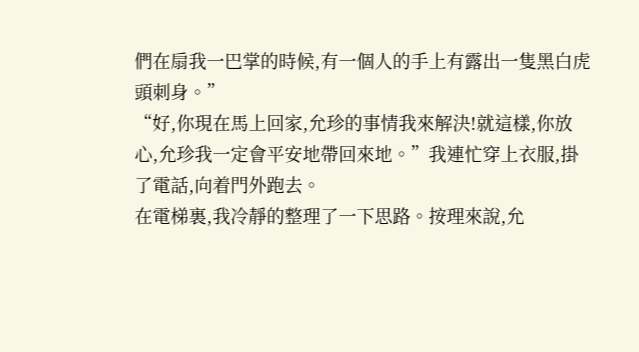們在扇我一巴掌的時候,有一個人的手上有露出一隻黑白虎頭刺身。”
“好,你現在馬上回家,允珍的事情我來解決!就這樣,你放心,允珍我一定會平安地帶回來地。”我連忙穿上衣服,掛了電話,向着門外跑去。
在電梯裏,我冷靜的整理了一下思路。按理來說,允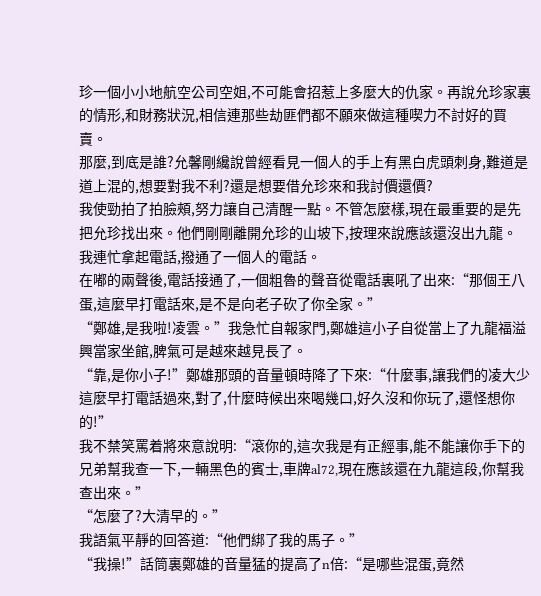珍一個小小地航空公司空姐,不可能會招惹上多麼大的仇家。再說允珍家裏的情形,和財務狀況,相信連那些劫匪們都不願來做這種喫力不討好的買賣。
那麼,到底是誰?允馨剛纔說曾經看見一個人的手上有黑白虎頭刺身,難道是道上混的,想要對我不利?還是想要借允珍來和我討價還價?
我使勁拍了拍臉頰,努力讓自己清醒一點。不管怎麼樣,現在最重要的是先把允珍找出來。他們剛剛離開允珍的山坡下,按理來說應該還沒出九龍。
我連忙拿起電話,撥通了一個人的電話。
在嘟的兩聲後,電話接通了,一個粗魯的聲音從電話裏吼了出來:“那個王八蛋,這麼早打電話來,是不是向老子砍了你全家。”
“鄭雄,是我啦!凌雲。”我急忙自報家門,鄭雄這小子自從當上了九龍福溢興當家坐館,脾氣可是越來越見長了。
“靠,是你小子!”鄭雄那頭的音量頓時降了下來:“什麼事,讓我們的凌大少這麼早打電話過來,對了,什麼時候出來喝幾口,好久沒和你玩了,還怪想你的!”
我不禁笑罵着將來意說明:“滾你的,這次我是有正經事,能不能讓你手下的兄弟幫我查一下,一輛黑色的賓士,車牌al72,現在應該還在九龍這段,你幫我查出來。”
“怎麼了?大清早的。”
我語氣平靜的回答道:“他們綁了我的馬子。”
“我操!”話筒裏鄭雄的音量猛的提高了n倍:“是哪些混蛋,竟然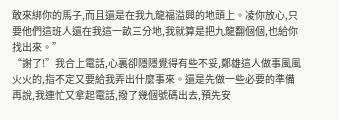敢來綁你的馬子,而且還是在我九龍福溢興的地頭上。凌你放心,只要他們這班人還在我這一畝三分地,我就算是把九龍翻個個,也給你找出來。”
“謝了!”我合上電話,心裏卻隱隱覺得有些不妥,鄭雄這人做事風風火火的,指不定又要給我弄出什麼事來。還是先做一些必要的準備再說,我連忙又拿起電話,撥了幾個號碼出去,預先安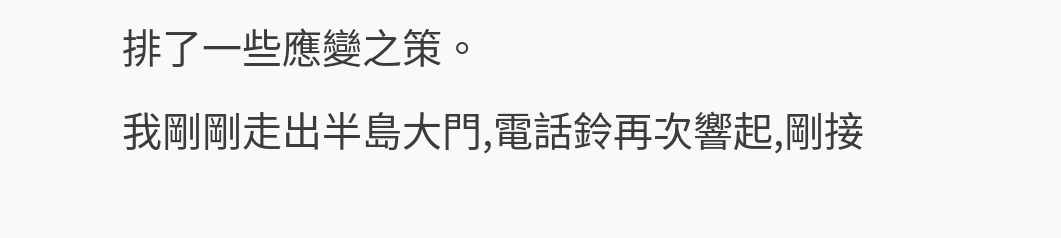排了一些應變之策。
我剛剛走出半島大門,電話鈴再次響起,剛接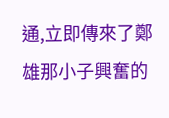通,立即傳來了鄭雄那小子興奮的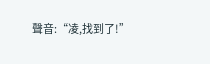聲音:“凌,找到了!”